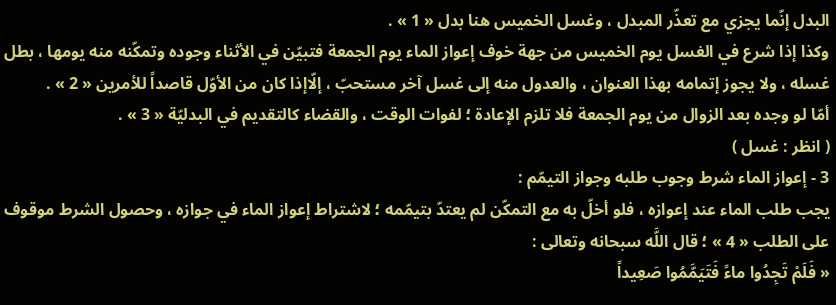البدل إنّما يجزي مع تعذّر المبدل ، وغسل الخميس هنا بدل « 1 » .
وكذا إذا شرع في الغسل يوم الخميس من جهة خوف إعواز الماء يوم الجمعة فتبيّن في الأثناء وجوده وتمكّنه منه يومها ، بطل غسله ، ولا يجوز إتمامه بهذا العنوان ، والعدول منه إلى غسل آخر مستحبّ ، إلّاإذا كان من الأوّل قاصداً للأمرين « 2 » .
أمّا لو وجده بعد الزوال من يوم الجمعة فلا تلزم الإعادة ؛ لفوات الوقت ، والقضاء كالتقديم في البدليّة « 3 » .
( انظر : غسل )
3 - إعواز الماء شرط وجوب طلبه وجواز التيمّم :
يجب طلب الماء عند إعوازه ، فلو أخلّ به مع التمكّن لم يعتدّ بتيمّمه ؛ لاشتراط إعواز الماء في جوازه ، وحصول الشرط موقوف على الطلب « 4 » ؛ قال اللَّه سبحانه وتعالى :
« فَلَمْ تَجِدُوا ماءً فَتَيَمَّمُوا صَعِيداً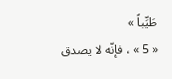طَيِّباً »
« 5 » ، فإنّه لا يصدق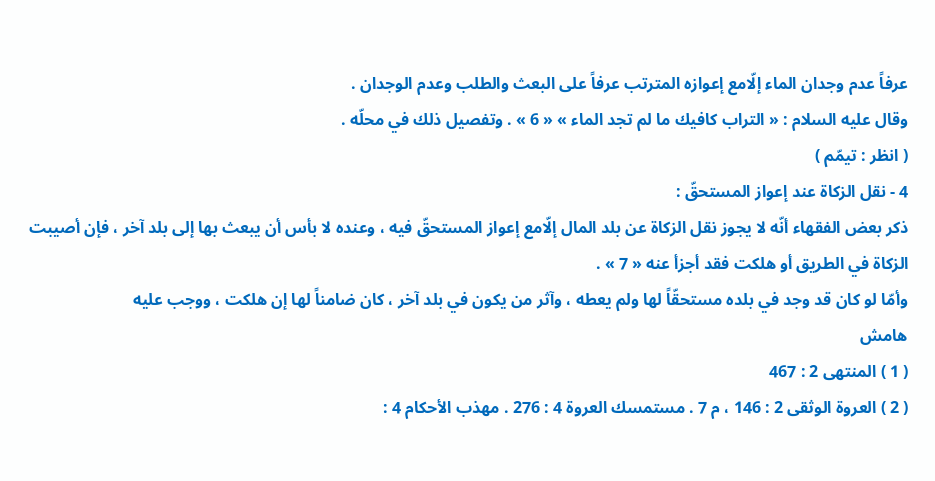عرفاً عدم وجدان الماء إلّامع إعوازه المترتب عرفاً على البعث والطلب وعدم الوجدان .
وقال عليه السلام : « التراب كافيك ما لم تجد الماء » « 6 » . وتفصيل ذلك في محلّه .
( انظر : تيمّم )
4 - نقل الزكاة عند إعواز المستحقّ :
ذكر بعض الفقهاء أنّه لا يجوز نقل الزكاة عن بلد المال إلّامع إعواز المستحقّ فيه ، وعنده لا بأس أن يبعث بها إلى بلد آخر ، فإن أصيبت الزكاة في الطريق أو هلكت فقد أجزأ عنه « 7 » .
وأمّا لو كان قد وجد في بلده مستحقّاً لها ولم يعطه ، وآثر من يكون في بلد آخر ، كان ضامناً لها إن هلكت ، ووجب عليه
هامش
( 1 ) المنتهى 2 : 467
( 2 ) العروة الوثقى 2 : 146 ، م 7 . مستمسك العروة 4 : 276 . مهذب الأحكام 4 :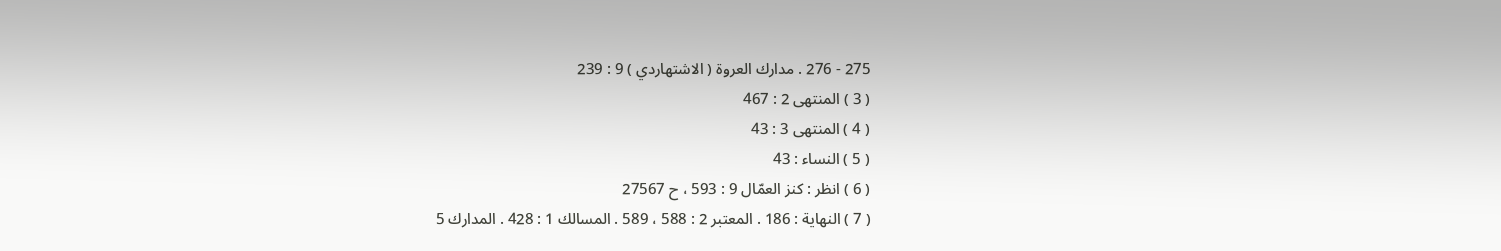275 - 276 . مدارك العروة ( الاشتهاردي ) 9 : 239
( 3 ) المنتهى 2 : 467
( 4 ) المنتهى 3 : 43
( 5 ) النساء : 43
( 6 ) انظر : كنز العمّال 9 : 593 ، ح 27567
( 7 ) النهاية : 186 . المعتبر 2 : 588 ، 589 . المسالك 1 : 428 . المدارك 5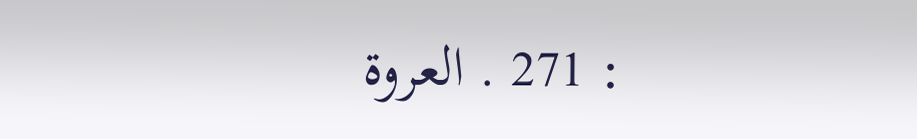: 271 . العروة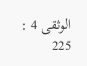الوثقى 4 : 225